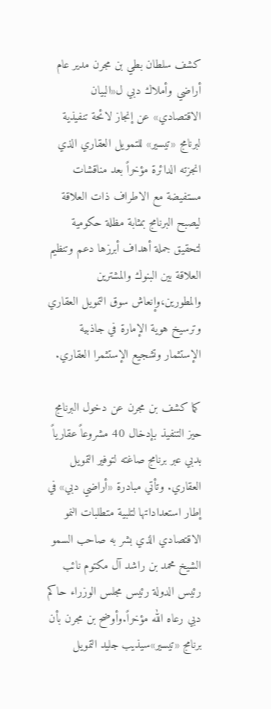كشف سلطان بطي بن مجرن مدير عام أراضي وأملاك دبي ل«البيان الاقتصادي» عن إنجاز لائحة تنفيذية لبرنامج «تيسير» للتمويل العقاري الذي انجزته الدائرة مؤخراً بعد مناقشات مستفيضة مع الاطراف ذات العلاقة ليصبح البرنامج بمثابة مظلة حكومية لتحقيق جملة أهداف أبرزها دعم وتنظيم العلاقة بين البنوك والمشترين والمطورين،وإنعاش سوق التمويل العقاري وترسيخ هوية الإمارة في جاذبية الإستثمار وتشجيع الإستثمرا العقاري.

كما كشف بن مجرن عن دخول البرنامج حيز التنفيذ بإدخال 40 مشروعاً عقارياً بدبي عبر برنامج صاغته لتوفير التمويل العقاري. وتأتي مبادرة «أراضي دبي» في إطار استعداداتها لتلبية متطلبات النمو الاقتصادي الذي بشر به صاحب السمو الشيخ محمد بن راشد آل مكتوم نائب رئيس الدولة رئيس مجلس الوزراء حاكم دبي رعاه الله مؤخراً.وأوضح بن مجرن بأن برنامج «تيسير»سيذيب جليد التمويل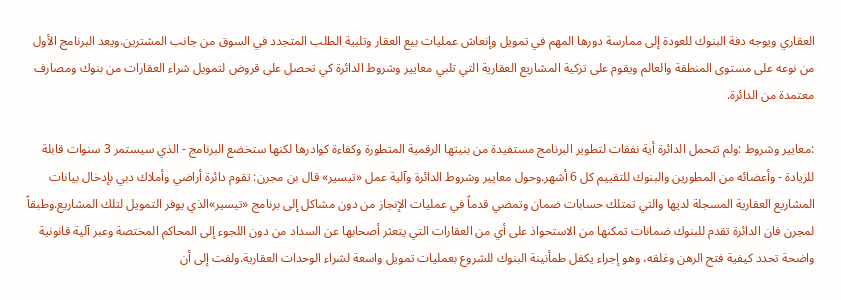العقاري ويوجه دفة البنوك للعودة إلى ممارسة دورها المهم في تمويل وإنعاش عمليات بيع العقار وتلبية الطلب المتجدد في السوق من جانب المشترين.ويعد البرنامج الأول من نوعه على مستوى المنطقة والعالم ويقوم على تزكية المشاريع العقارية التي تلبي معايير وشروط الدائرة كي تحصل على قروض لتمويل شراء العقارات من بنوك ومصارف معتمدة من الدائرة.

:معايير وشروط :ولم تتحمل الدائرة أية نفقات لتطوير البرنامج مستفيدة من بنيتها الرقمية المتطورة وكفاءة كوادرها لكنها ستخضع البرنامج - الذي سيستمر 3 سنوات قابلة للزيادة - وأعضائه من المطورين والبنوك للتقييم كل 6 أشهر.وحول معايير وشروط الدائرة وآلية عمل «تيسير» قال بن مجرن: تقوم دائرة أراضي وأملاك دبي بإدخال بيانات المشاريع العقارية المسجلة لديها والتي تمتلك حسابات ضمان وتمضي قدماً في عمليات الإنجاز من دون مشاكل إلى برنامج «تيسير»الذي يوفر التمويل لتلك المشاريع.وطبقاً لمجرن فان الدائرة تقدم للبنوك ضمانات تمكنها من الاستحواذ على أي من العقارات التي يتعثر أصحابها عن السداد من دون اللجوء إلى المحاكم المختصة وعبر آلية قانونية واضحة تحدد كيفية فتح الرهن وغلقه، وهو إجراء يكفل طمأنينة البنوك للشروع بعمليات تمويل واسعة لشراء الوحدات العقارية.ولفت إلى أن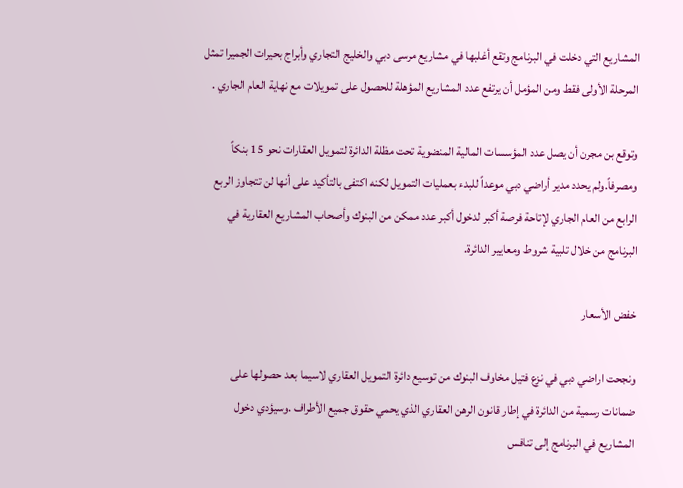المشاريع التي دخلت في البرنامج وتقع أغلبها في مشاريع مرسى دبي والخليج التجاري وأبراج بحيرات الجميرا تمثل المرحلة الأولى فقط ومن المؤمل أن يرتفع عدد المشاريع المؤهلة للحصول على تمويلات مع نهاية العام الجاري .

وتوقع بن مجرن أن يصل عدد المؤسسات المالية المنضوية تحت مظلة الدائرة لتمويل العقارات نحو 15 بنكاً ومصرفاً.ولم يحدد مدير أراضي دبي موعداً للبدء بعمليات التمويل لكنه اكتفى بالتأكيد على أنها لن تتجاوز الربع الرابع من العام الجاري لإتاحة فرصة أكبر لدخول أكبر عدد ممكن من البنوك وأصحاب المشاريع العقارية في البرنامج من خلال تلبية شروط ومعايير الدائرة.

خفض الأسعار

ونجحت اراضي دبي في نزع فتيل مخاوف البنوك من توسيع دائرة التمويل العقاري لاسيما بعد حصولها على ضمانات رسمية من الدائرة في إطار قانون الرهن العقاري الذي يحمي حقوق جميع الأطراف .وسيؤدي دخول المشاريع في البرنامج إلى تنافس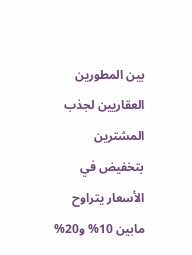بين المطورين العقاريين لجذب المشترين بتخفيض في الأسعار يتراوح مابين 10% و20%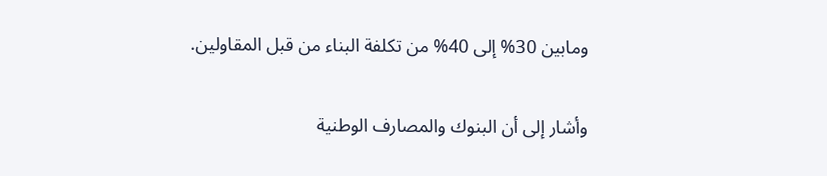ومابين 30% إلى 40% من تكلفة البناء من قبل المقاولين.

وأشار إلى أن البنوك والمصارف الوطنية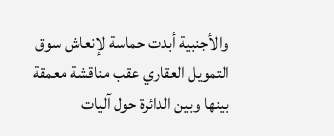والأجنبية أبدت حماسة لإنعاش سوق التمويل العقاري عقب مناقشة معمقة بينها وبين الدائرة حول آليات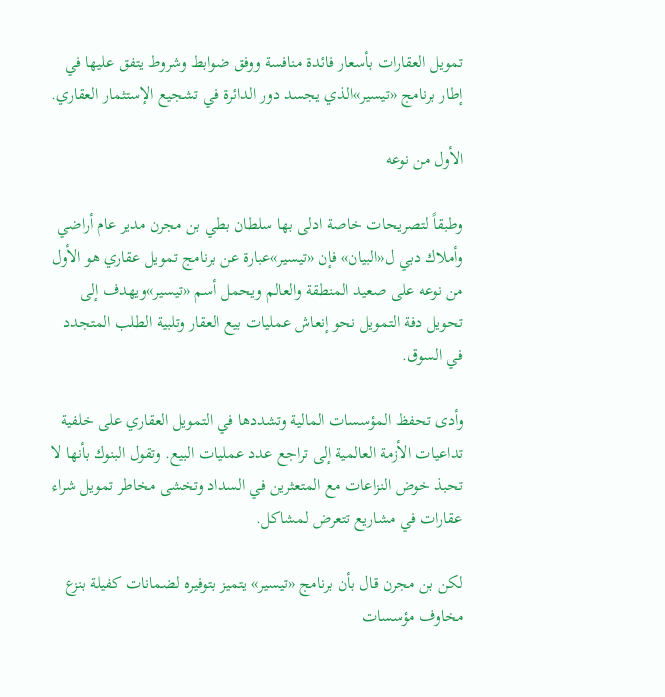تمويل العقارات بأسعار فائدة منافسة ووفق ضوابط وشروط يتفق عليها في إطار برنامج «تيسير»الذي يجسد دور الدائرة في تشجيع الإستثمار العقاري.

الأول من نوعه

وطبقاً لتصريحات خاصة ادلى بها سلطان بطي بن مجرن مدير عام أراضي وأملاك دبي ل«البيان» فإن «تيسير»عبارة عن برنامج تمويل عقاري هو الأول من نوعه على صعيد المنطقة والعالم ويحمل أسم «تيسير»ويهدف إلى تحويل دفة التمويل نحو إنعاش عمليات بيع العقار وتلبية الطلب المتجدد في السوق.

وأدى تحفظ المؤسسات المالية وتشددها في التمويل العقاري على خلفية تداعيات الأزمة العالمية إلى تراجع عدد عمليات البيع. وتقول البنوك بأنها لا تحبذ خوض النزاعات مع المتعثرين في السداد وتخشى مخاطر تمويل شراء عقارات في مشاريع تتعرض لمشاكل.

لكن بن مجرن قال بأن برنامج «تيسير» يتميز بتوفيره لضمانات كفيلة بنزع مخاوف مؤسسات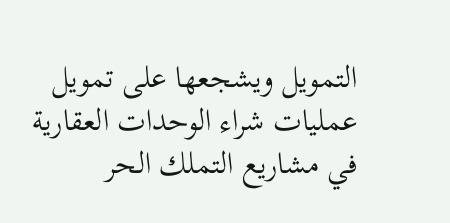التمويل ويشجعها على تمويل عمليات شراء الوحدات العقارية في مشاريع التملك الحر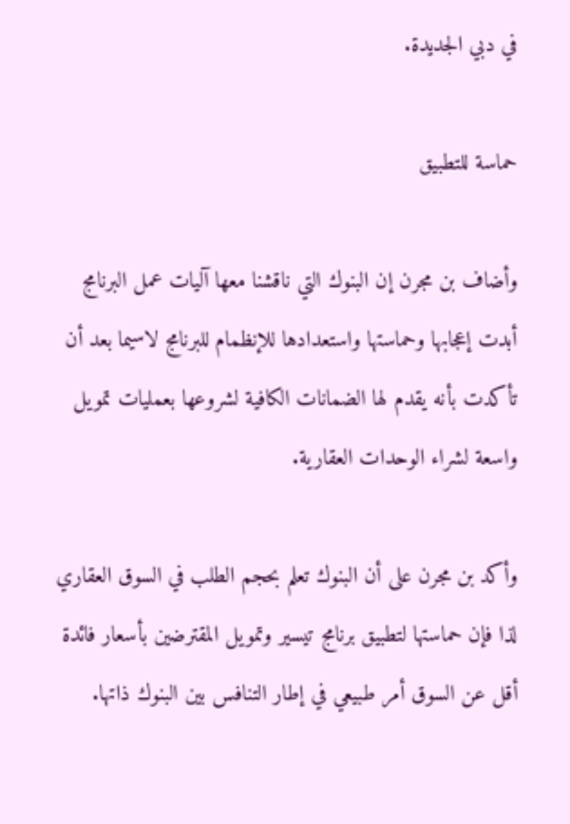في دبي الجديدة.

حماسة للتطبيق

وأضاف بن مجرن إن البنوك التي ناقشنا معها آليات عمل البرنامج أبدت إعجابها وحماستها واستعدادها للإنظمام للبرنامج لاسيما بعد أن تأكدت بأنه يقدم لها الضمانات الكافية لشروعها بعمليات تمويل واسعة لشراء الوحدات العقارية.

وأكد بن مجرن على أن البنوك تعلم بحجم الطلب في السوق العقاري لذا فإن حماستها لتطبيق برنامج تيسير وتمويل المقترضين بأسعار فائدة أقل عن السوق أمر طبيعي في إطار التنافس بين البنوك ذاتها.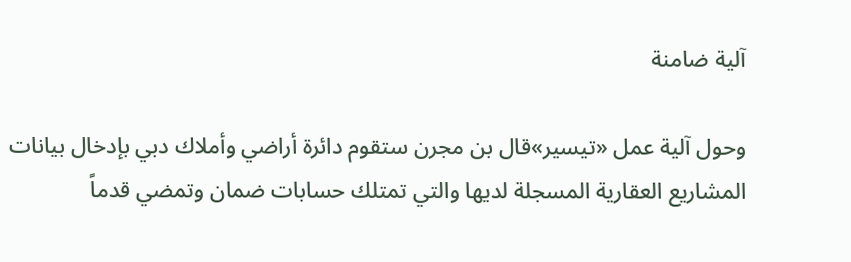آلية ضامنة

وحول آلية عمل «تيسير»قال بن مجرن ستقوم دائرة أراضي وأملاك دبي بإدخال بيانات المشاريع العقارية المسجلة لديها والتي تمتلك حسابات ضمان وتمضي قدماً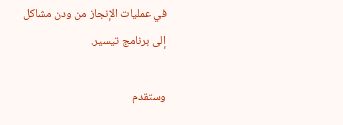في عمليات الإنجاز من ودن مشاكل إلى برنامج تيسير.

وستقدم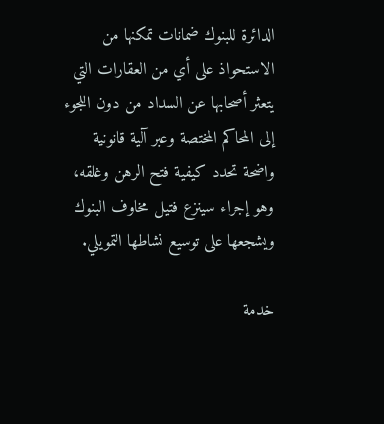الدائرة للبنوك ضمانات تمكنها من الاستحواذ على أي من العقارات التي يتعثر أصحابها عن السداد من دون اللجوء إلى المحاكم المختصة وعبر آلية قانونية واضحة تحدد كيفية فتح الرهن وغلقه، وهو إجراء سينزع فتيل مخاوف البنوك ويشجعها على توسيع نشاطها التمويلي.

خدمة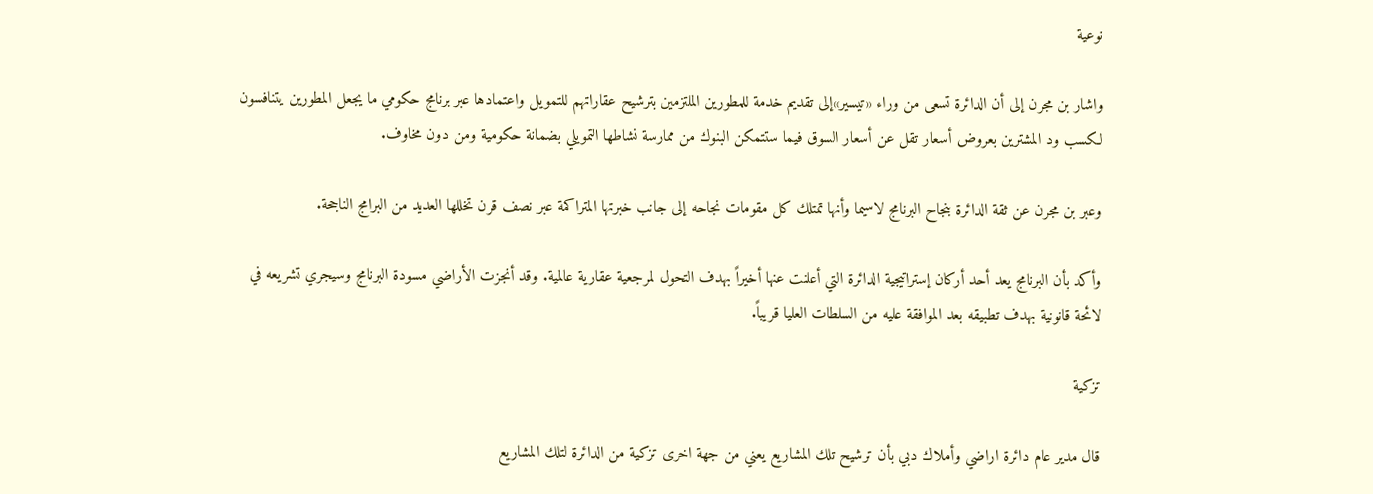نوعية

واشار بن مجرن إلى أن الدائرة تسعى من وراء «تيسير»إلى تقديم خدمة للمطورين الملتزمين بترشيح عقاراتهم للتمويل واعتمادها عبر برنامج حكومي ما يجعل المطورين يتنافسون لكسب ود المشترين بعروض أسعار تقل عن أسعار السوق فيما ستتمكن البنوك من ممارسة نشاطها التمويلي بضمانة حكومية ومن دون مخاوف.

وعبر بن مجرن عن ثقة الدائرة بنجاح البرنامج لاسيما وأنها تمتلك كل مقومات نجاحه إلى جانب خبرتها المتراكمة عبر نصف قرن تخللها العديد من البرامج الناجحة.

وأكد بأن البرنامج يعد أحد أركان إستراتيجية الدائرة التي أعلنت عنها أخيراً بهدف التحول لمرجعية عقارية عالمية. وقد أنجزت الأراضي مسودة البرنامج وسيجري تشريعه في لائحة قانونية بهدف تطبيقه بعد الموافقة عليه من السلطات العليا قريباً.

تزكية

قال مدير عام دائرة اراضي وأملاك دبي بأن ترشيح تلك المشاريع يعني من جهة اخرى تزكية من الدائرة لتلك المشاريع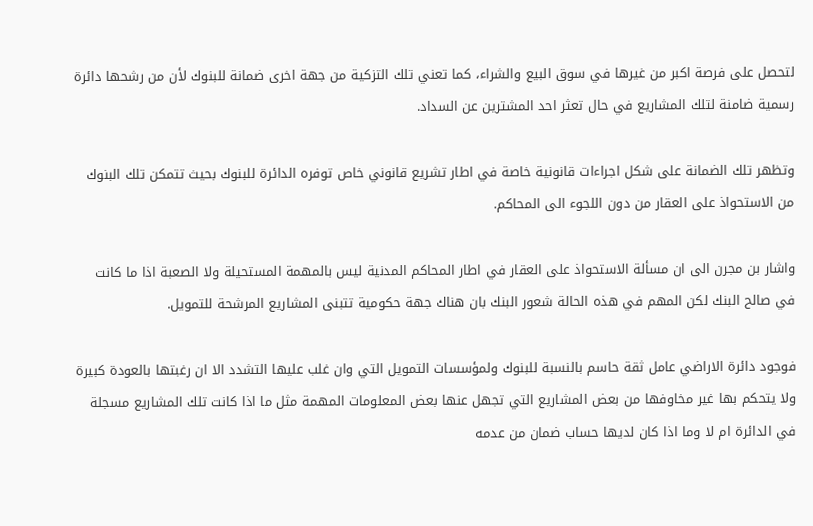لتحصل على فرصة اكبر من غيرها في سوق البيع والشراء، كما تعني تلك التزكية من جهة اخرى ضمانة للبنوك لأن من رشحها دائرة رسمية ضامنة لتلك المشاريع في حال تعثر احد المشترين عن السداد.

وتظهر تلك الضمانة على شكل اجراءات قانونية خاصة في اطار تشريع قانوني خاص توفره الدائرة للبنوك بحيث تتمكن تلك البنوك من الاستحواذ على العقار من دون اللجوء الى المحاكم.

واشار بن مجرن الى ان مسألة الاستحواذ على العقار في اطار المحاكم المدنية ليس بالمهمة المستحيلة ولا الصعبة اذا ما كانت في صالح البنك لكن المهم في هذه الحالة شعور البنك بان هناك جهة حكومية تتبنى المشاريع المرشحة للتمويل.

فوجود دائرة الاراضي عامل ثقة حاسم بالنسبة للبنوك ولمؤسسات التمويل التي وان غلب عليها التشدد الا ان رغبتها بالعودة كبيرة ولا يتحكم بها غير مخاوفها من بعض المشاريع التي تجهل عنها بعض المعلومات المهمة مثل ما اذا كانت تلك المشاريع مسجلة في الدائرة ام لا وما اذا كان لديها حساب ضمان من عدمه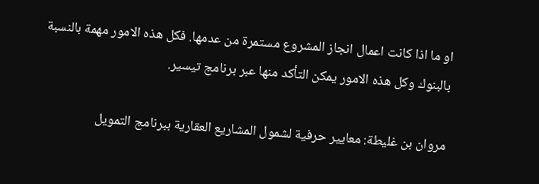او ما اذا كانت اعمال انجاز المشروع مستمرة من عدمها. فكل هذه الامور مهمة بالنسبة بالبنوك وكل هذه الامور يمكن التأكد منها عبر برنامج تيسير.

مروان بن غليطة: معايير حرفية لشمول المشاريع العقارية ببرنامج التمويل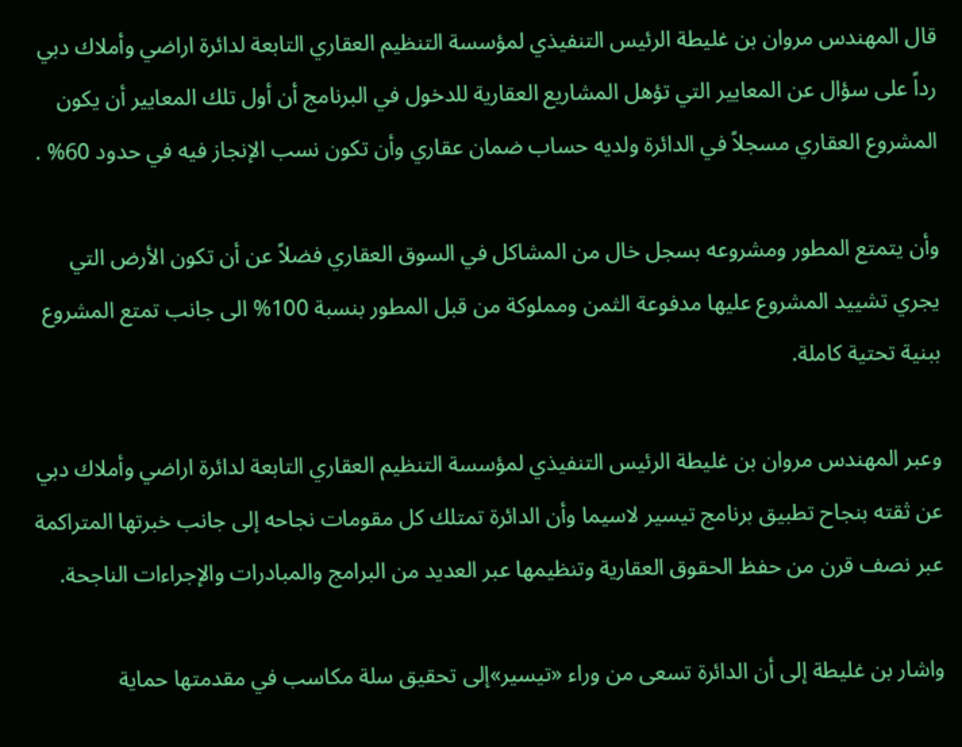قال المهندس مروان بن غليطة الرئيس التنفيذي لمؤسسة التنظيم العقاري التابعة لدائرة اراضي وأملاك دبي رداً على سؤال عن المعايير التي تؤهل المشاريع العقارية للدخول في البرنامج أن أول تلك المعايير أن يكون المشروع العقاري مسجلاً في الدائرة ولديه حساب ضمان عقاري وأن تكون نسب الإنجاز فيه في حدود 60% .

وأن يتمتع المطور ومشروعه بسجل خال من المشاكل في السوق العقاري فضلاً عن أن تكون الأرض التي يجري تشييد المشروع عليها مدفوعة الثمن ومملوكة من قبل المطور بنسبة 100% الى جانب تمتع المشروع ببنية تحتية كاملة.

وعبر المهندس مروان بن غليطة الرئيس التنفيذي لمؤسسة التنظيم العقاري التابعة لدائرة اراضي وأملاك دبي عن ثقته بنجاح تطبيق برنامج تيسير لاسيما وأن الدائرة تمتلك كل مقومات نجاحه إلى جانب خبرتها المتراكمة عبر نصف قرن من حفظ الحقوق العقارية وتنظيمها عبر العديد من البرامج والمبادرات والإجراءات الناجحة.

واشار بن غليطة إلى أن الدائرة تسعى من وراء «تيسير»إلى تحقيق سلة مكاسب في مقدمتها حماية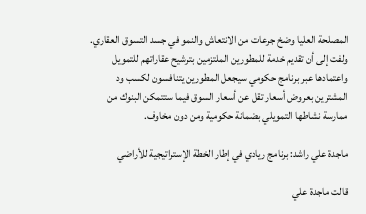المصلحة العليا وضخ جرعات من الانتعاش والنمو في جسد التسوق العقاري. ولفت إلى أن تقديم خدمة للمطورين الملتزمين بترشيح عقاراتهم للتمويل واعتمادها عبر برنامج حكومي سيجعل المطورين يتنافسون لكسب ود المشترين بعروض أسعار تقل عن أسعار السوق فيما ستتمكن البنوك من ممارسة نشاطها التمويلي بضمانة حكومية ومن دون مخاوف.

ماجدة علي راشد: برنامج ريادي في إطار الخطة الإستراتيجية للأراضي

قالت ماجدة علي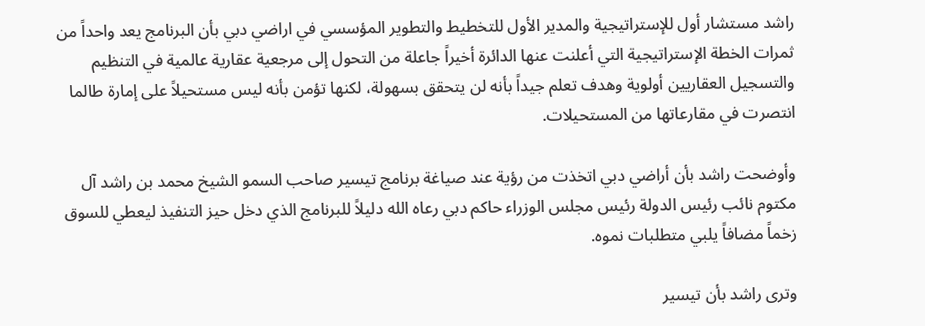راشد مستشار أول للإستراتيجية والمدير الأول للتخطيط والتطوير المؤسسي في اراضي دبي بأن البرنامج يعد واحداً من ثمرات الخطة الإستراتيجية التي أعلنت عنها الدائرة أخيراً جاعلة من التحول إلى مرجعية عقارية عالمية في التنظيم والتسجيل العقاريين أولوية وهدف تعلم جيداً بأنه لن يتحقق بسهولة، لكنها تؤمن بأنه ليس مستحيلاً على إمارة طالما انتصرت في مقارعاتها من المستحيلات.

وأوضحت راشد بأن أراضي دبي اتخذت من رؤية عند صياغة برنامج تيسير صاحب السمو الشيخ محمد بن راشد آل مكتوم نائب رئيس الدولة رئيس مجلس الوزراء حاكم دبي رعاه الله دليلاً للبرنامج الذي دخل حيز التنفيذ ليعطي للسوق زخماً مضافاً يلبي متطلبات نموه.

وترى راشد بأن تيسير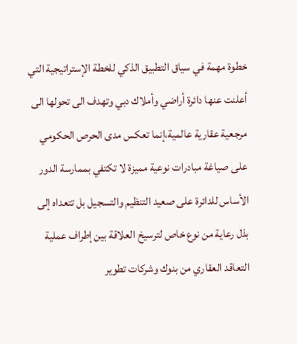خطوة مهمة في سياق التطبيق الذكي للخطة الإستراتيجية التي أعلنت عنها دائرة أراضي وأملاك دبي وتهدف الى تحولها الى مرجعية عقارية عالمية،إنما تعكس مدى الحرص الحكومي على صياغة مبادرات نوعية مميزة لا تكتفي بممارسة الدور الأساس للدائرة على صعيد التنظيم والتسجيل بل تتعداه إلى بذل رعاية من نوع خاص لترسيخ العلاقة بين إطراف عملية التعاقد العقاري من بنوك وشركات تطوير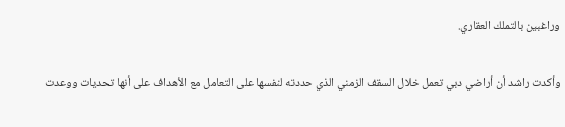وراغبين بالتملك العقاري.

وأكدت راشد أن أراضي دبي تعمل خلال السقف الزمني الذي حددته لنفسها على التعامل مع الأهداف على أنها تحديات ووعدت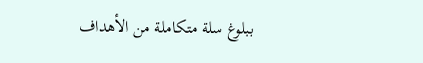ببلوغ سلة متكاملة من الأهداف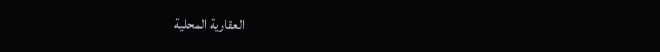العقارية المحلية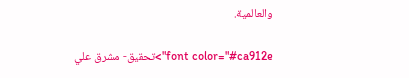والعالمية.

font color="#ca912e">تحقيق- مشرق علي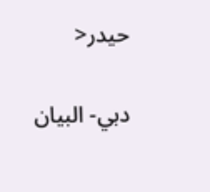حيدر<

دبي- البيان